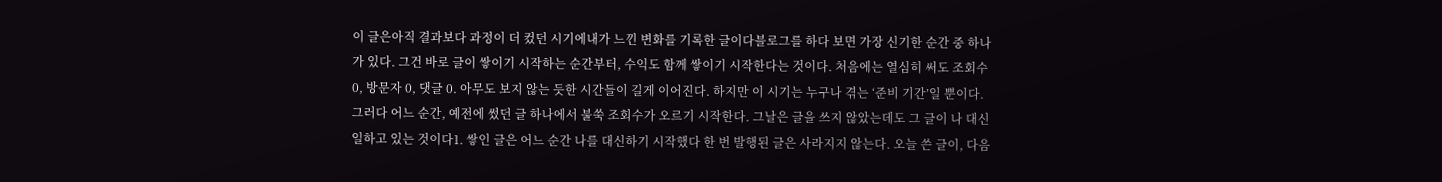이 글은아직 결과보다 과정이 더 컸던 시기에내가 느낀 변화를 기록한 글이다블로그를 하다 보면 가장 신기한 순간 중 하나가 있다. 그건 바로 글이 쌓이기 시작하는 순간부터, 수익도 함께 쌓이기 시작한다는 것이다. 처음에는 열심히 써도 조회수 0, 방문자 0, 댓글 0. 아무도 보지 않는 듯한 시간들이 길게 이어진다. 하지만 이 시기는 누구나 겪는 ‘준비 기간’일 뿐이다. 그러다 어느 순간, 예전에 썼던 글 하나에서 불쑥 조회수가 오르기 시작한다. 그날은 글을 쓰지 않았는데도 그 글이 나 대신 일하고 있는 것이다1. 쌓인 글은 어느 순간 나를 대신하기 시작했다 한 번 발행된 글은 사라지지 않는다. 오늘 쓴 글이, 다음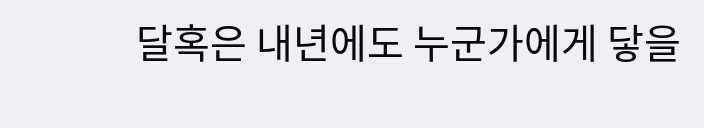달혹은 내년에도 누군가에게 닿을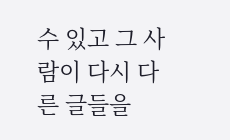수 있고 그 사람이 다시 다른 글들을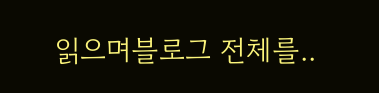읽으며블로그 전체를..